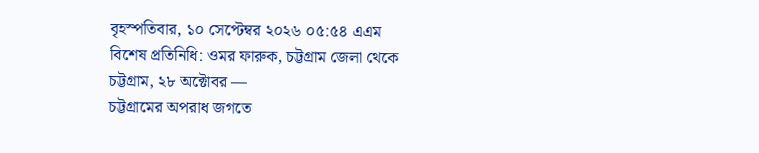বৃহস্পতিবার, ১০ সেপ্টেম্বর ২০২৬ ০৫:৫৪ এএম
বিশেষ প্রতিনিধি: ওমর ফারুক, চট্টগ্রাম জেলা থেকে
চট্টগ্রাম, ২৮ অক্টোবর —
চট্টগ্রামের অপরাধ জগতে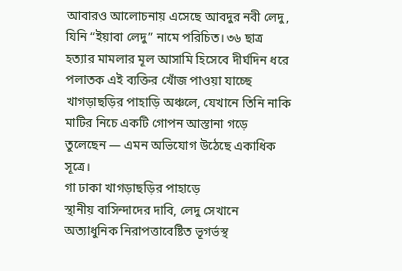আবারও আলোচনায় এসেছে আবদুর নবী লেদু, যিনি “ইয়াবা লেদু” নামে পরিচিত। ৩৬ ছাত্র হত্যার মামলার মূল আসামি হিসেবে দীর্ঘদিন ধরে পলাতক এই ব্যক্তির খোঁজ পাওয়া যাচ্ছে খাগড়াছড়ির পাহাড়ি অঞ্চলে, যেখানে তিনি নাকি মাটির নিচে একটি গোপন আস্তানা গড়ে তুলেছেন — এমন অভিযোগ উঠেছে একাধিক সূত্রে।
গা ঢাকা খাগড়াছড়ির পাহাড়ে
স্থানীয় বাসিন্দাদের দাবি, লেদু সেখানে অত্যাধুনিক নিরাপত্তাবেষ্টিত ভূগর্ভস্থ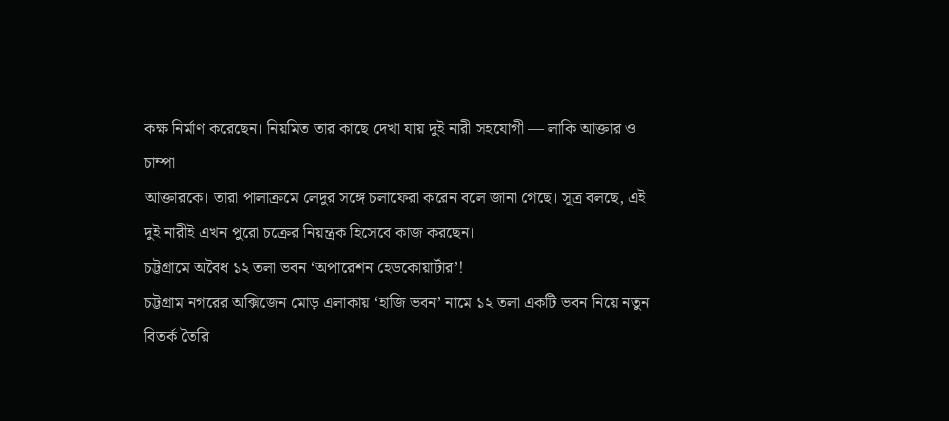কক্ষ নির্মাণ করেছেন। নিয়মিত তার কাছে দেখা যায় দুই নারী সহযোগী — লাকি আক্তার ও চাম্পা
আক্তারকে। তারা পালাক্রমে লেদুর সঙ্গে চলাফেরা করেন বলে জানা গেছে। সূত্র বলছে, এই দুই নারীই এখন পুরো চক্রের নিয়ন্ত্রক হিসেবে কাজ করছেন।
চট্টগ্রামে অবৈধ ১২ তলা ভবন ‘অপারেশন হেডকোয়ার্টার’!
চট্টগ্রাম নগরের অক্সিজেন মোড় এলাকায় ‘হাজি ভবন’ নামে ১২ তলা একটি ভবন নিয়ে নতুন বিতর্ক তৈরি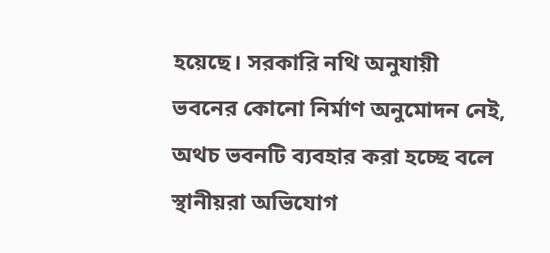হয়েছে। সরকারি নথি অনুযায়ী ভবনের কোনো নির্মাণ অনুমোদন নেই, অথচ ভবনটি ব্যবহার করা হচ্ছে বলে স্থানীয়রা অভিযোগ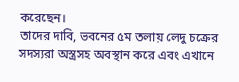করেছেন।
তাদের দাবি, ভবনের ৫ম তলায় লেদু চক্রের সদস্যরা অস্ত্রসহ অবস্থান করে এবং এখানে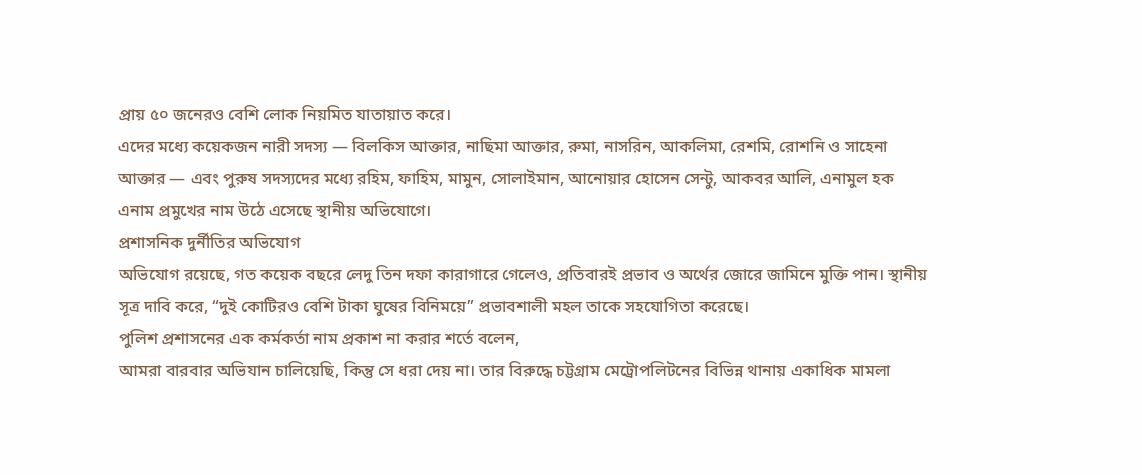প্রায় ৫০ জনেরও বেশি লোক নিয়মিত যাতায়াত করে।
এদের মধ্যে কয়েকজন নারী সদস্য — বিলকিস আক্তার, নাছিমা আক্তার, রুমা, নাসরিন, আকলিমা, রেশমি, রোশনি ও সাহেনা আক্তার — এবং পুরুষ সদস্যদের মধ্যে রহিম, ফাহিম, মামুন, সোলাইমান, আনোয়ার হোসেন সেন্টু, আকবর আলি, এনামুল হক এনাম প্রমুখের নাম উঠে এসেছে স্থানীয় অভিযোগে।
প্রশাসনিক দুর্নীতির অভিযোগ
অভিযোগ রয়েছে, গত কয়েক বছরে লেদু তিন দফা কারাগারে গেলেও, প্রতিবারই প্রভাব ও অর্থের জোরে জামিনে মুক্তি পান। স্থানীয় সূত্র দাবি করে, “দুই কোটিরও বেশি টাকা ঘুষের বিনিময়ে” প্রভাবশালী মহল তাকে সহযোগিতা করেছে।
পুলিশ প্রশাসনের এক কর্মকর্তা নাম প্রকাশ না করার শর্তে বলেন,
আমরা বারবার অভিযান চালিয়েছি, কিন্তু সে ধরা দেয় না। তার বিরুদ্ধে চট্টগ্রাম মেট্রোপলিটনের বিভিন্ন থানায় একাধিক মামলা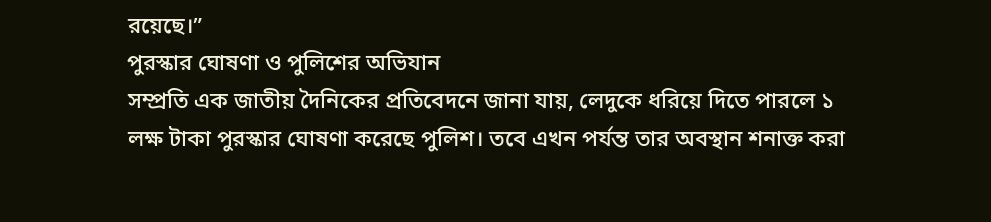রয়েছে।”
পুরস্কার ঘোষণা ও পুলিশের অভিযান
সম্প্রতি এক জাতীয় দৈনিকের প্রতিবেদনে জানা যায়, লেদুকে ধরিয়ে দিতে পারলে ১ লক্ষ টাকা পুরস্কার ঘোষণা করেছে পুলিশ। তবে এখন পর্যন্ত তার অবস্থান শনাক্ত করা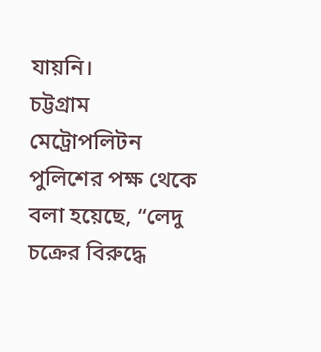যায়নি।
চট্টগ্রাম মেট্রোপলিটন পুলিশের পক্ষ থেকে বলা হয়েছে, “লেদু চক্রের বিরুদ্ধে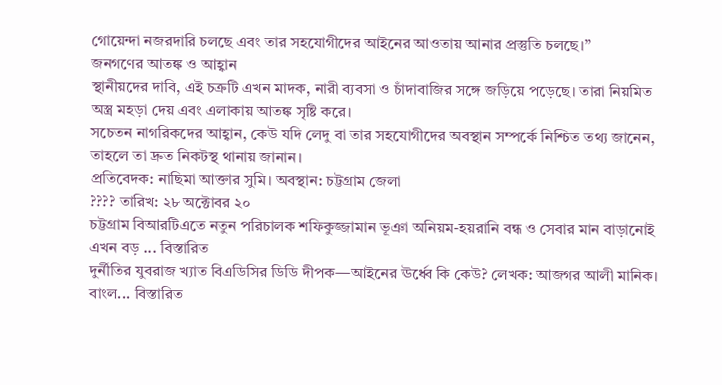গোয়েন্দা নজরদারি চলছে এবং তার সহযোগীদের আইনের আওতায় আনার প্রস্তুতি চলছে।”
জনগণের আতঙ্ক ও আহ্বান
স্থানীয়দের দাবি, এই চক্রটি এখন মাদক, নারী ব্যবসা ও চাঁদাবাজির সঙ্গে জড়িয়ে পড়েছে। তারা নিয়মিত অস্ত্র মহড়া দেয় এবং এলাকায় আতঙ্ক সৃষ্টি করে।
সচেতন নাগরিকদের আহ্বান, কেউ যদি লেদু বা তার সহযোগীদের অবস্থান সম্পর্কে নিশ্চিত তথ্য জানেন, তাহলে তা দ্রুত নিকটস্থ থানায় জানান।
প্রতিবেদক: নাছিমা আক্তার সুমি। অবস্থান: চট্টগ্রাম জেলা
???? তারিখ: ২৮ অক্টোবর ২০
চট্টগ্রাম বিআরটিএতে নতুন পরিচালক শফিকুজ্জামান ভূঞা অনিয়ম-হয়রানি বন্ধ ও সেবার মান বাড়ানোই এখন বড় ... বিস্তারিত
দুর্নীতির যুবরাজ খ্যাত বিএডিসির ডিডি দীপক—আইনের ঊর্ধ্বে কি কেউ? লেখক: আজগর আলী মানিক। বাংল... বিস্তারিত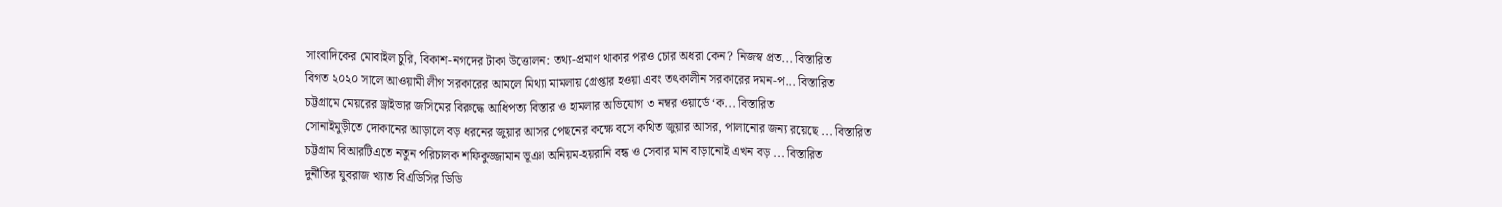সাংবাদিকের মোবাইল চুরি, বিকাশ-নগদের টাকা উত্তোলন: তথ্য-প্রমাণ থাকার পরও চোর অধরা কেন? নিজস্ব প্রত... বিস্তারিত
বিগত ২০২০ সালে আওয়ামী লীগ সরকারের আমলে মিথ্যা মামলায় গ্রেপ্তার হওয়া এবং তৎকালীন সরকারের দমন-প... বিস্তারিত
চট্টগ্রামে মেয়রের ড্রাইভার জসিমের বিরুদ্ধে আধিপত্য বিস্তার ও হামলার অভিযোগ ৩ নম্বর ওয়ার্ডে ‘ক... বিস্তারিত
সোনাইমুড়ীতে দোকানের আড়ালে বড় ধরনের জুয়ার আসর পেছনের কক্ষে বসে কথিত জুয়ার আসর, পালানোর জন্য রয়েছে ... বিস্তারিত
চট্টগ্রাম বিআরটিএতে নতুন পরিচালক শফিকুজ্জামান ভূঞা অনিয়ম-হয়রানি বন্ধ ও সেবার মান বাড়ানোই এখন বড় ... বিস্তারিত
দুর্নীতির যুবরাজ খ্যাত বিএডিসির ডিডি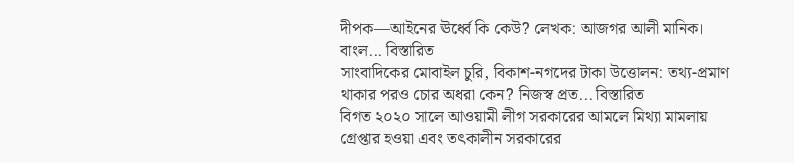দীপক—আইনের ঊর্ধ্বে কি কেউ? লেখক: আজগর আলী মানিক। বাংল... বিস্তারিত
সাংবাদিকের মোবাইল চুরি, বিকাশ-নগদের টাকা উত্তোলন: তথ্য-প্রমাণ থাকার পরও চোর অধরা কেন? নিজস্ব প্রত... বিস্তারিত
বিগত ২০২০ সালে আওয়ামী লীগ সরকারের আমলে মিথ্যা মামলায় গ্রেপ্তার হওয়া এবং তৎকালীন সরকারের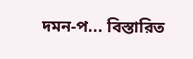দমন-প... বিস্তারিত